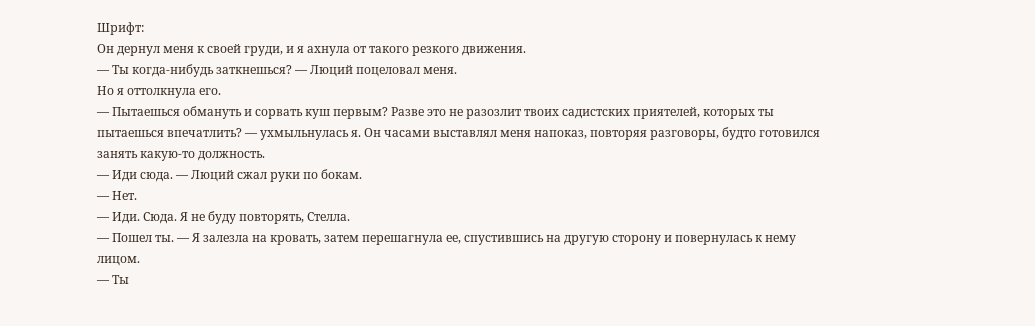Шрифт:
Он дернул меня к своей груди, и я ахнула от такого резкого движения.
— Ты когда-нибудь заткнешься? — Люций поцеловал меня.
Но я оттолкнула его.
— Пытаешься обмануть и сорвать куш первым? Разве это не разозлит твоих садистских приятелей, которых ты пытаешься впечатлить? — ухмыльнулась я. Он часами выставлял меня напоказ, повторяя разговоры, будто готовился занять какую-то должность.
— Иди сюда. — Люций сжал руки по бокам.
— Нет.
— Иди. Сюда. Я не буду повторять, Стелла.
— Пошел ты. — Я залезла на кровать, затем перешагнула ее, спустившись на другую сторону и повернулась к нему лицом.
— Ты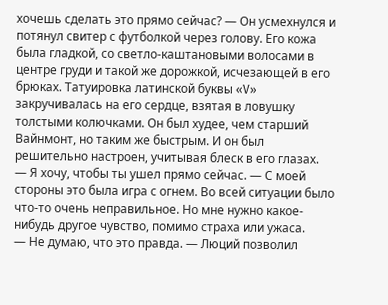хочешь сделать это прямо сейчас? — Он усмехнулся и потянул свитер с футболкой через голову. Его кожа была гладкой, со светло-каштановыми волосами в центре груди и такой же дорожкой, исчезающей в его брюках. Татуировка латинской буквы «V» закручивалась на его сердце, взятая в ловушку толстыми колючками. Он был худее, чем старший Вайнмонт, но таким же быстрым. И он был решительно настроен, учитывая блеск в его глазах.
— Я хочу, чтобы ты ушел прямо сейчас. — С моей стороны это была игра с огнем. Во всей ситуации было что-то очень неправильное. Но мне нужно какое-нибудь другое чувство, помимо страха или ужаса.
— Не думаю, что это правда. — Люций позволил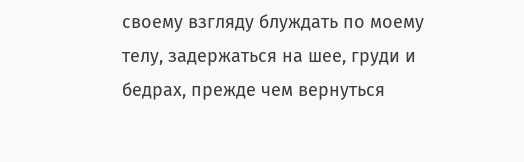своему взгляду блуждать по моему телу, задержаться на шее, груди и бедрах, прежде чем вернуться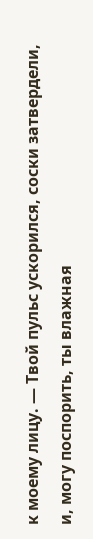к моему лицу. — Твой пульс ускорился, соски затвердели, и, могу поспорить, ты влажная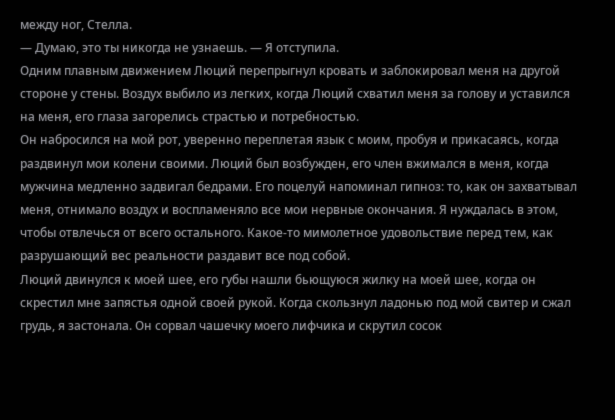между ног, Стелла.
— Думаю, это ты никогда не узнаешь. — Я отступила.
Одним плавным движением Люций перепрыгнул кровать и заблокировал меня на другой стороне у стены. Воздух выбило из легких, когда Люций схватил меня за голову и уставился на меня, его глаза загорелись страстью и потребностью.
Он набросился на мой рот, уверенно переплетая язык с моим, пробуя и прикасаясь, когда раздвинул мои колени своими. Люций был возбужден, его член вжимался в меня, когда мужчина медленно задвигал бедрами. Его поцелуй напоминал гипноз: то, как он захватывал меня, отнимало воздух и воспламеняло все мои нервные окончания. Я нуждалась в этом, чтобы отвлечься от всего остального. Какое-то мимолетное удовольствие перед тем, как разрушающий вес реальности раздавит все под собой.
Люций двинулся к моей шее, его губы нашли бьющуюся жилку на моей шее, когда он скрестил мне запястья одной своей рукой. Когда скользнул ладонью под мой свитер и сжал грудь, я застонала. Он сорвал чашечку моего лифчика и скрутил сосок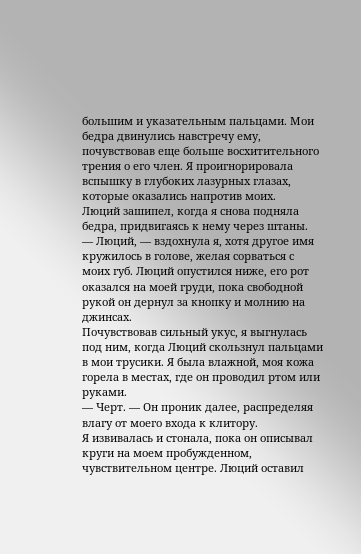большим и указательным пальцами. Мои бедра двинулись навстречу ему, почувствовав еще больше восхитительного трения о его член. Я проигнорировала вспышку в глубоких лазурных глазах, которые оказались напротив моих.
Люций зашипел, когда я снова подняла бедра, придвигаясь к нему через штаны.
— Люций, — вздохнула я, хотя другое имя кружилось в голове, желая сорваться с моих губ. Люций опустился ниже, его рот оказался на моей груди, пока свободной рукой он дернул за кнопку и молнию на джинсах.
Почувствовав сильный укус, я выгнулась под ним, когда Люций скользнул пальцами в мои трусики. Я была влажной, моя кожа горела в местах, где он проводил ртом или руками.
— Черт. — Он проник далее, распределяя влагу от моего входа к клитору.
Я извивалась и стонала, пока он описывал круги на моем пробужденном, чувствительном центре. Люций оставил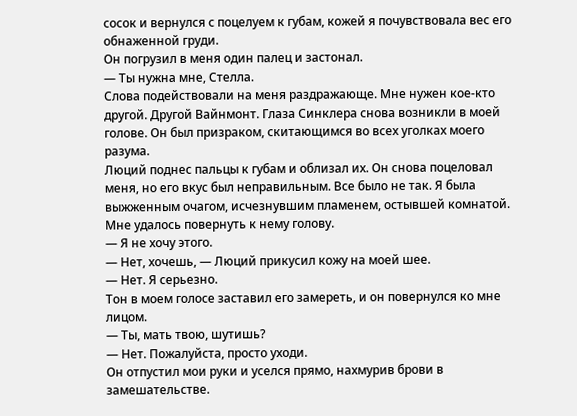сосок и вернулся с поцелуем к губам, кожей я почувствовала вес его обнаженной груди.
Он погрузил в меня один палец и застонал.
— Ты нужна мне, Стелла.
Слова подействовали на меня раздражающе. Мне нужен кое-кто другой. Другой Вайнмонт. Глаза Синклера снова возникли в моей голове. Он был призраком, скитающимся во всех уголках моего разума.
Люций поднес пальцы к губам и облизал их. Он снова поцеловал меня, но его вкус был неправильным. Все было не так. Я была выжженным очагом, исчезнувшим пламенем, остывшей комнатой.
Мне удалось повернуть к нему голову.
— Я не хочу этого.
— Нет, хочешь, — Люций прикусил кожу на моей шее.
— Нет. Я серьезно.
Тон в моем голосе заставил его замереть, и он повернулся ко мне лицом.
— Ты, мать твою, шутишь?
— Нет. Пожалуйста, просто уходи.
Он отпустил мои руки и уселся прямо, нахмурив брови в замешательстве.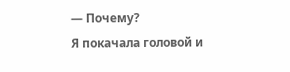— Почему?
Я покачала головой и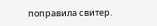поправила свитер.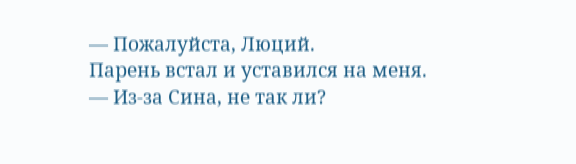— Пожалуйста, Люций.
Парень встал и уставился на меня.
— Из-за Сина, не так ли?